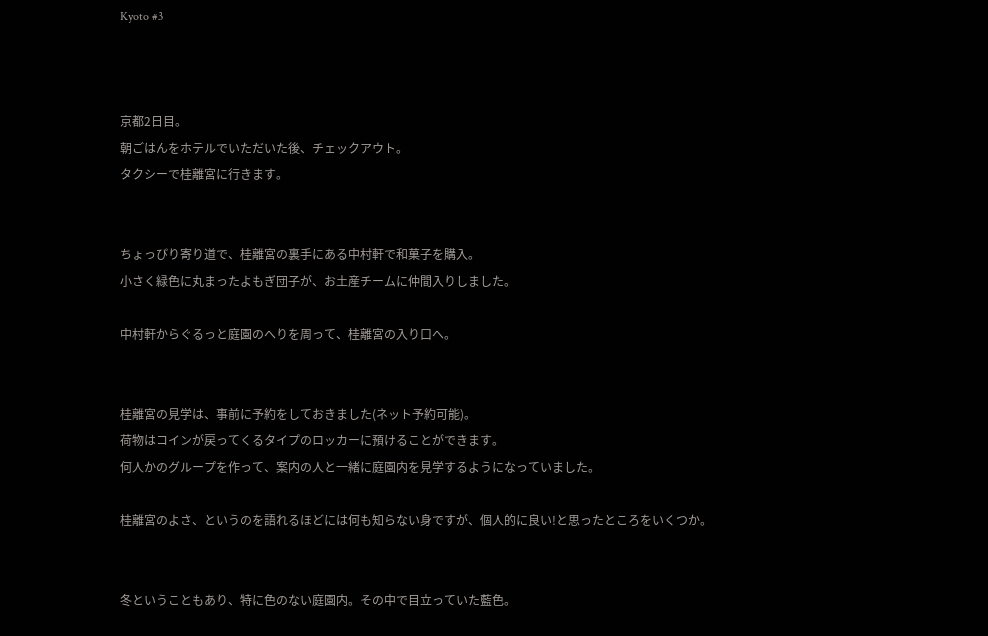Kyoto #3



京都2日目。
朝ごはんをホテルでいただいた後、チェックアウト。
タクシーで桂離宮に行きます。


ちょっぴり寄り道で、桂離宮の裏手にある中村軒で和菓子を購入。
小さく緑色に丸まったよもぎ団子が、お土産チームに仲間入りしました。

中村軒からぐるっと庭園のへりを周って、桂離宮の入り口へ。


桂離宮の見学は、事前に予約をしておきました(ネット予約可能)。
荷物はコインが戻ってくるタイプのロッカーに預けることができます。
何人かのグループを作って、案内の人と一緒に庭園内を見学するようになっていました。

桂離宮のよさ、というのを語れるほどには何も知らない身ですが、個人的に良い!と思ったところをいくつか。


冬ということもあり、特に色のない庭園内。その中で目立っていた藍色。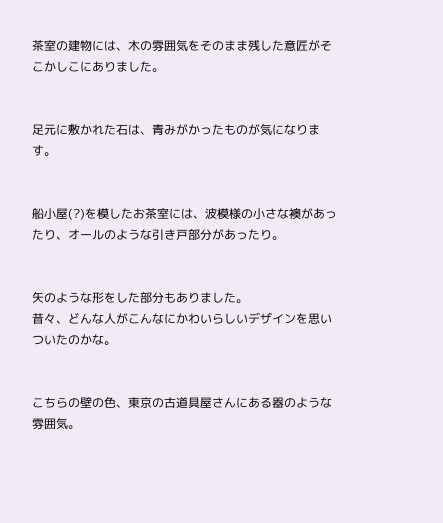茶室の建物には、木の雰囲気をそのまま残した意匠がそこかしこにありました。


足元に敷かれた石は、青みがかったものが気になります。


船小屋(?)を模したお茶室には、波模様の小さな襖があったり、オールのような引き戸部分があったり。


矢のような形をした部分もありました。
昔々、どんな人がこんなにかわいらしいデザインを思いついたのかな。


こちらの壁の色、東京の古道具屋さんにある器のような雰囲気。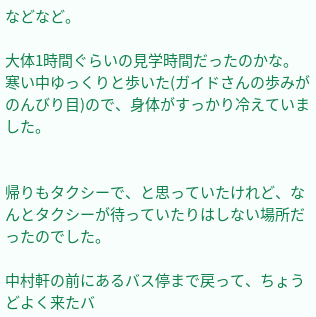などなど。

大体1時間ぐらいの見学時間だったのかな。寒い中ゆっくりと歩いた(ガイドさんの歩みがのんびり目)ので、身体がすっかり冷えていました。


帰りもタクシーで、と思っていたけれど、なんとタクシーが待っていたりはしない場所だったのでした。

中村軒の前にあるバス停まで戻って、ちょうどよく来たバ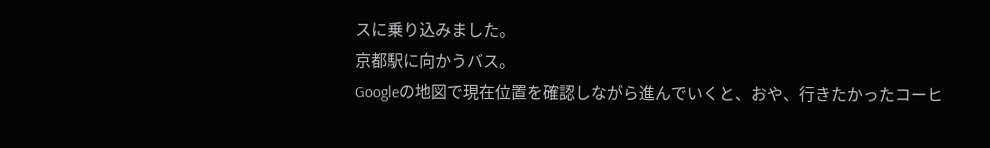スに乗り込みました。
京都駅に向かうバス。
Googleの地図で現在位置を確認しながら進んでいくと、おや、行きたかったコーヒ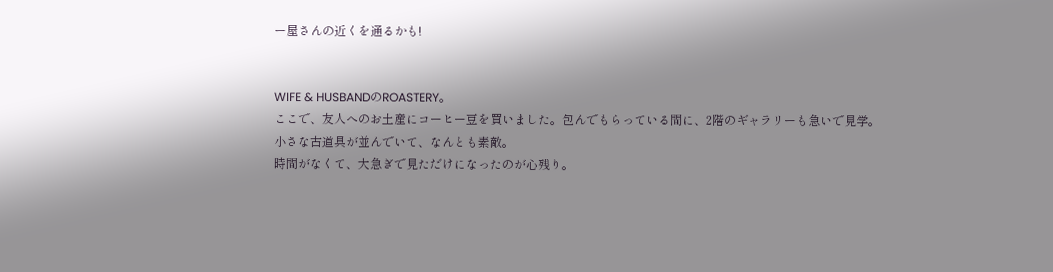ー屋さんの近くを通るかも!


WIFE & HUSBANDのROASTERY。
ここで、友人へのお土産にコーヒー豆を買いました。包んでもらっている間に、2階のギャラリーも急いで見学。
小さな古道具が並んでいて、なんとも素敵。
時間がなくて、大急ぎで見ただけになったのが心残り。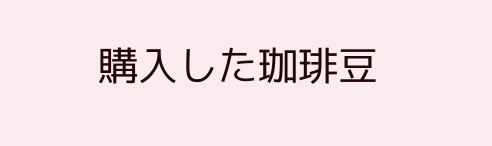購入した珈琲豆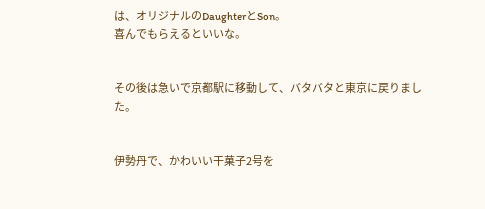は、オリジナルのDaughterとSon。
喜んでもらえるといいな。


その後は急いで京都駅に移動して、バタバタと東京に戻りました。


伊勢丹で、かわいい干菓子2号を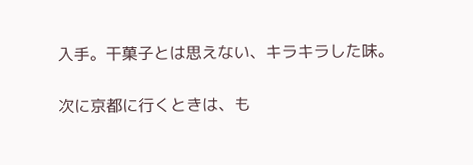入手。干菓子とは思えない、キラキラした味。

次に京都に行くときは、も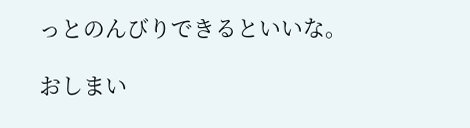っとのんびりできるといいな。

おしまい